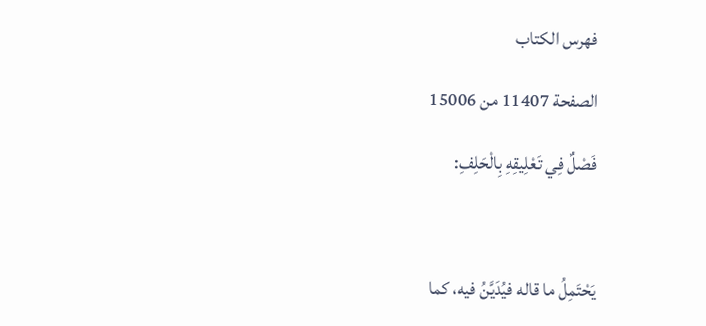فهرس الكتاب

الصفحة 11407 من 15006

فَصْلٌ فِي تَعْلِيقِهِ بِالْحَلِفِ:



يَحْتَمِلُ ما قاله فيُدَيَّنُ فيه، كما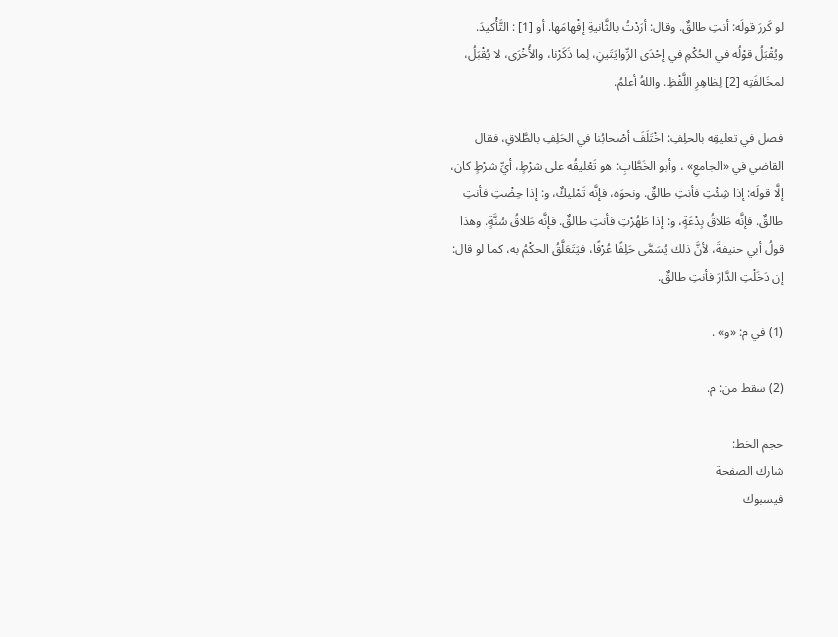لو كَررَ قولَه: أنتِ طالقٌ. وقال: أرَدْتُ بالثَّانيةِ إفْهامَها. أو [1] : التَّأْكيدَ. ويُقْبَلُ قوْلُه في الحُكْمِ في إحْدَى الرِّوايَتَينِ، لِما ذَكَرْنا، والأُخْرَى، لا يُقْبَلُ، لمخَالفَتِه [2] لِظاهِرِ اللَّفْظِ. واللهُ أعلمُ.

فصل في تعليقِه بالحلِفِ: اخْتَلَفَ أصْحابُنا في الحَلِفِ بالطَّلاقِ، فقال القاضي في «الجامعِ» ، وأبو الخَطَّابِ: هو تَعْليقُه على شرْطٍ، أيِّ شرْطٍ كان، إلَّا قولَه: إذا شِئْتِ فأنتِ طالقٌ. ونحوَه، فإنَّه تَمْليكٌ، و: إذا حِضْتِ فأنتِ طالقٌ. فإنَّه طَلاقُ بِدْعَةٍ، و: إذا طَهُرْتِ فأنتِ طالقٌ. فإنَّه طَلاقُ سُنَّةٍ. وهذا قولُ أبي حنيفةَ، لأنَّ ذلك يُسَمَّى حَلِفًا عُرْفًا، فيَتَعَلَّقُ الحكْمُ به، كما لو قال: إن دَخَلْتِ الدَّارَ فأنتِ طالقٌ.

(1) في م: «و» .

(2) سقط من: م.

حجم الخط:
شارك الصفحة
فيسبوك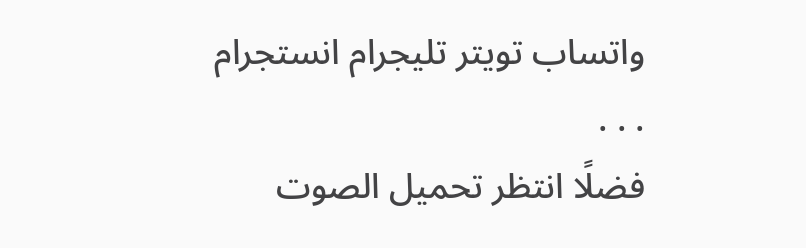واتساب تويتر تليجرام انستجرام
. . .
فضلًا انتظر تحميل الصوت